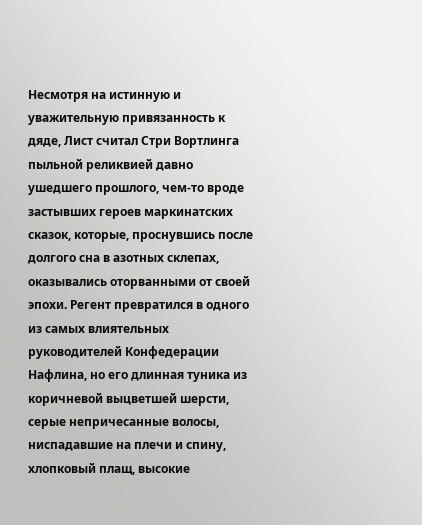Несмотря на истинную и уважительную привязанность к дяде, Лист считал Стри Вортлинга пыльной реликвией давно ушедшего прошлого, чем-то вроде застывших героев маркинатских сказок, которые, проснувшись после долгого сна в азотных склепах, оказывались оторванными от своей эпохи. Регент превратился в одного из самых влиятельных руководителей Конфедерации Нафлина, но его длинная туника из коричневой выцветшей шерсти, серые непричесанные волосы, ниспадавшие на плечи и спину, хлопковый плащ, высокие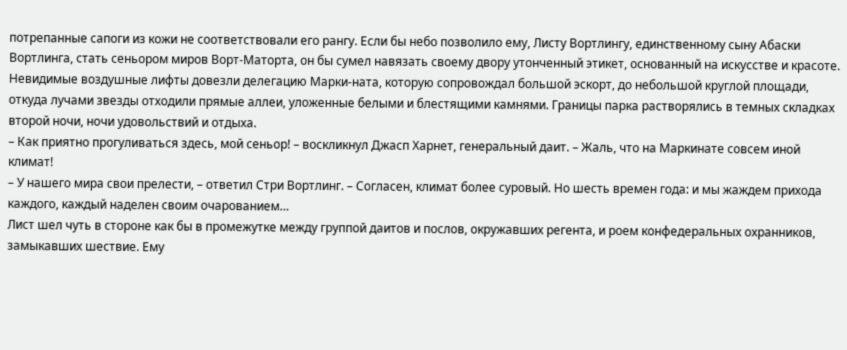потрепанные сапоги из кожи не соответствовали его рангу. Если бы небо позволило ему, Листу Вортлингу, единственному сыну Абаски Вортлинга, стать сеньором миров Ворт-Маторта, он бы сумел навязать своему двору утонченный этикет, основанный на искусстве и красоте.
Невидимые воздушные лифты довезли делегацию Марки-ната, которую сопровождал большой эскорт, до небольшой круглой площади, откуда лучами звезды отходили прямые аллеи, уложенные белыми и блестящими камнями. Границы парка растворялись в темных складках второй ночи, ночи удовольствий и отдыха.
– Как приятно прогуливаться здесь, мой сеньор! – воскликнул Джасп Харнет, генеральный даит. – Жаль, что на Маркинате совсем иной климат!
– У нашего мира свои прелести, – ответил Стри Вортлинг. – Согласен, климат более суровый. Но шесть времен года: и мы жаждем прихода каждого, каждый наделен своим очарованием…
Лист шел чуть в стороне как бы в промежутке между группой даитов и послов, окружавших регента, и роем конфедеральных охранников, замыкавших шествие. Ему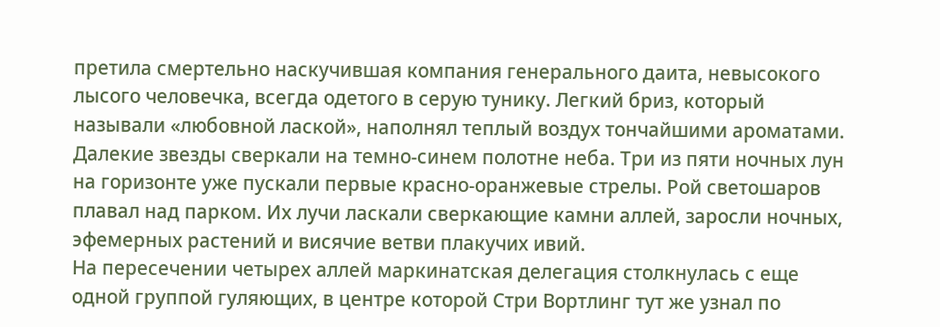претила смертельно наскучившая компания генерального даита, невысокого лысого человечка, всегда одетого в серую тунику. Легкий бриз, который называли «любовной лаской», наполнял теплый воздух тончайшими ароматами. Далекие звезды сверкали на темно-синем полотне неба. Три из пяти ночных лун на горизонте уже пускали первые красно-оранжевые стрелы. Рой светошаров плавал над парком. Их лучи ласкали сверкающие камни аллей, заросли ночных, эфемерных растений и висячие ветви плакучих ивий.
На пересечении четырех аллей маркинатская делегация столкнулась с еще одной группой гуляющих, в центре которой Стри Вортлинг тут же узнал по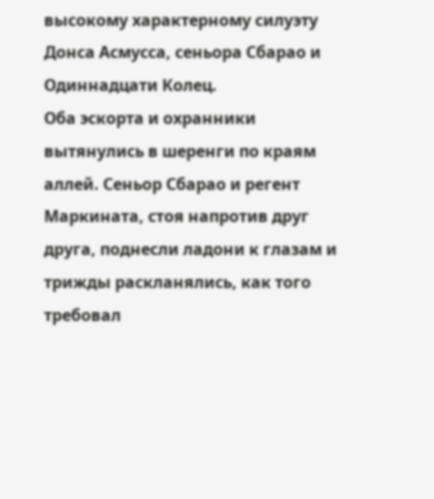высокому характерному силуэту Донса Асмусса, сеньора Сбарао и Одиннадцати Колец.
Оба эскорта и охранники вытянулись в шеренги по краям аллей. Сеньор Сбарао и регент Маркината, стоя напротив друг друга, поднесли ладони к глазам и трижды раскланялись, как того требовал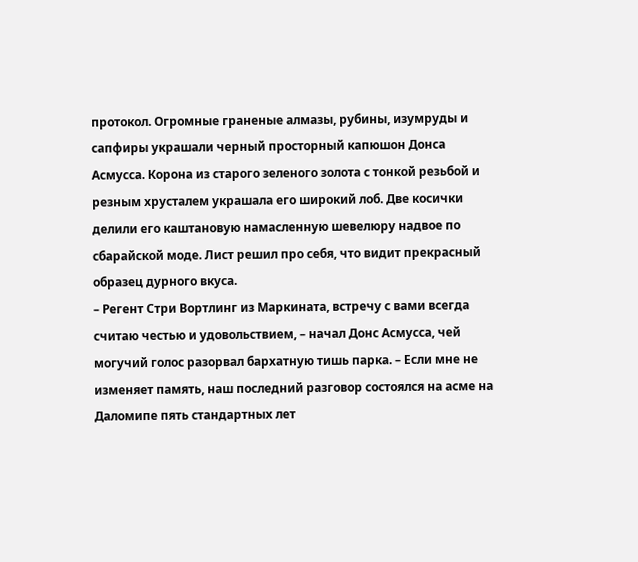протокол. Огромные граненые алмазы, рубины, изумруды и сапфиры украшали черный просторный капюшон Донса Асмусса. Корона из старого зеленого золота с тонкой резьбой и резным хрусталем украшала его широкий лоб. Две косички делили его каштановую намасленную шевелюру надвое по сбарайской моде. Лист решил про себя, что видит прекрасный образец дурного вкуса.
– Регент Стри Вортлинг из Маркината, встречу с вами всегда считаю честью и удовольствием, – начал Донс Асмусса, чей могучий голос разорвал бархатную тишь парка. – Если мне не изменяет память, наш последний разговор состоялся на асме на Даломипе пять стандартных лет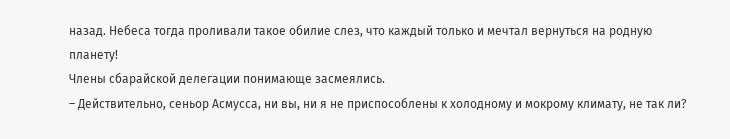назад. Небеса тогда проливали такое обилие слез, что каждый только и мечтал вернуться на родную планету!
Члены сбарайской делегации понимающе засмеялись.
– Действительно, сеньор Асмусса, ни вы, ни я не приспособлены к холодному и мокрому климату, не так ли?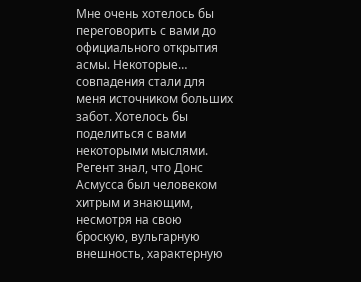Мне очень хотелось бы переговорить с вами до официального открытия асмы. Некоторые… совпадения стали для меня источником больших забот. Хотелось бы поделиться с вами некоторыми мыслями.
Регент знал, что Донс Асмусса был человеком хитрым и знающим, несмотря на свою броскую, вульгарную внешность, характерную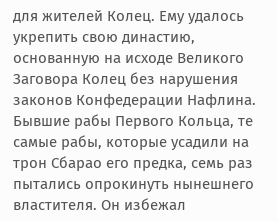для жителей Колец. Ему удалось укрепить свою династию, основанную на исходе Великого Заговора Колец без нарушения законов Конфедерации Нафлина. Бывшие рабы Первого Кольца, те самые рабы, которые усадили на трон Сбарао его предка, семь раз пытались опрокинуть нынешнего властителя. Он избежал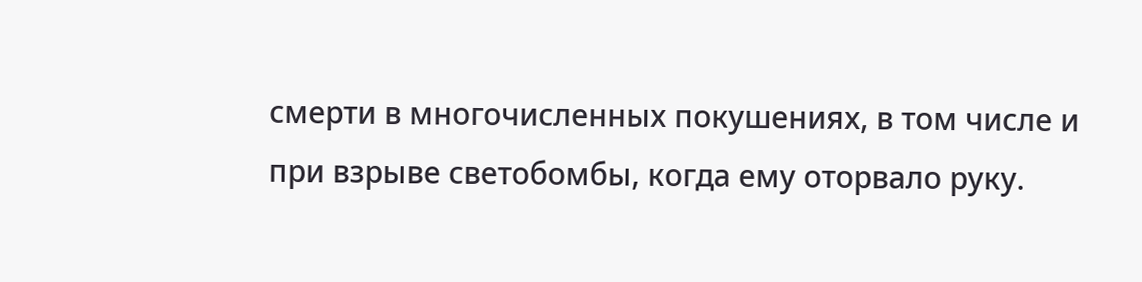смерти в многочисленных покушениях, в том числе и при взрыве светобомбы, когда ему оторвало руку.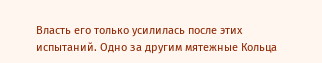Власть его только усилилась после этих испытаний. Одно за другим мятежные Кольца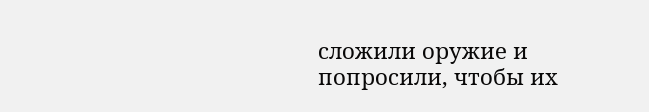сложили оружие и попросили, чтобы их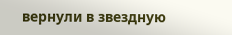вернули в звездную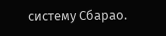систему Сбарао.